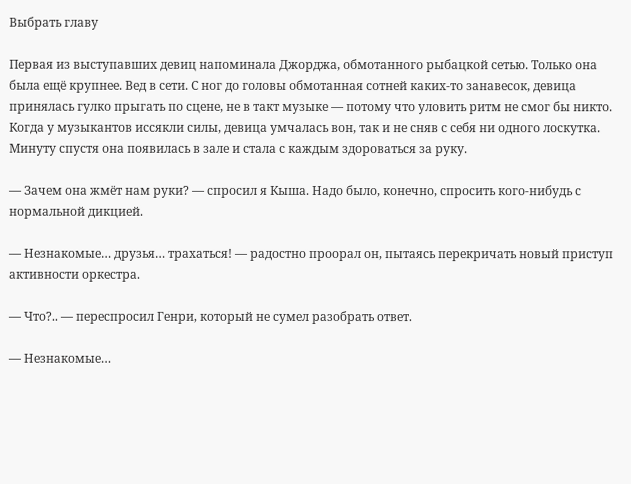Выбрать главу

Первая из выступавших девиц напоминала Джорджа, обмотанного рыбацкой сетью. Только она была ещё крупнее. Вед в сети. С ног до головы обмотанная сотней каких-то занавесок, девица принялась гулко прыгать по сцене, не в такт музыке — потому что уловить ритм не смог бы никто. Когда у музыкантов иссякли силы, девица умчалась вон, так и не сняв с себя ни одного лоскутка. Минуту спустя она появилась в зале и стала с каждым здороваться за руку.

— Зачем она жмёт нам руки? — спросил я Кыша. Надо было, конечно, спросить кого-нибудь с нормальной дикцией.

— Незнакомые… друзья… трахаться! — радостно проорал он, пытаясь перекричать новый приступ активности оркестра.

— Что?.. — переспросил Генри, который не сумел разобрать ответ.

— Незнакомые…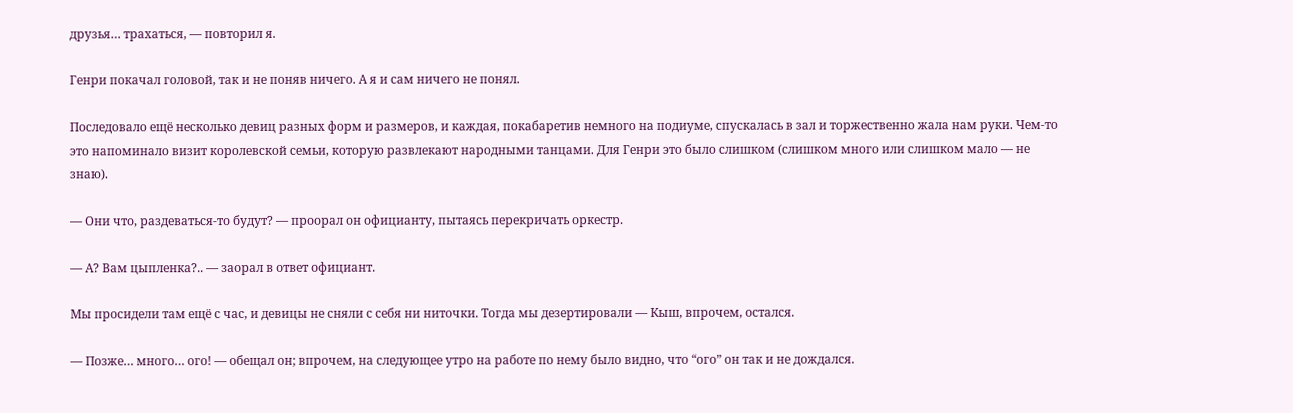друзья… трахаться, — повторил я.

Генри покачал головой, так и не поняв ничего. А я и сам ничего не понял.

Последовало ещё несколько девиц разных форм и размеров, и каждая, покабаретив немного на подиуме, спускалась в зал и торжественно жала нам руки. Чем-то это напоминало визит королевской семьи, которую развлекают народными танцами. Для Генри это было слишком (слишком много или слишком мало — не знаю).

— Они что, раздеваться-то будут? — проорал он официанту, пытаясь перекричать оркестр.

— А? Вам цыпленка?.. — заорал в ответ официант.

Мы просидели там ещё с час, и девицы не сняли с себя ни ниточки. Тогда мы дезертировали — Кыш, впрочем, остался.

— Позже… много… ого! — обещал он; впрочем, на следующее утро на работе по нему было видно, что “ого” он так и не дождался.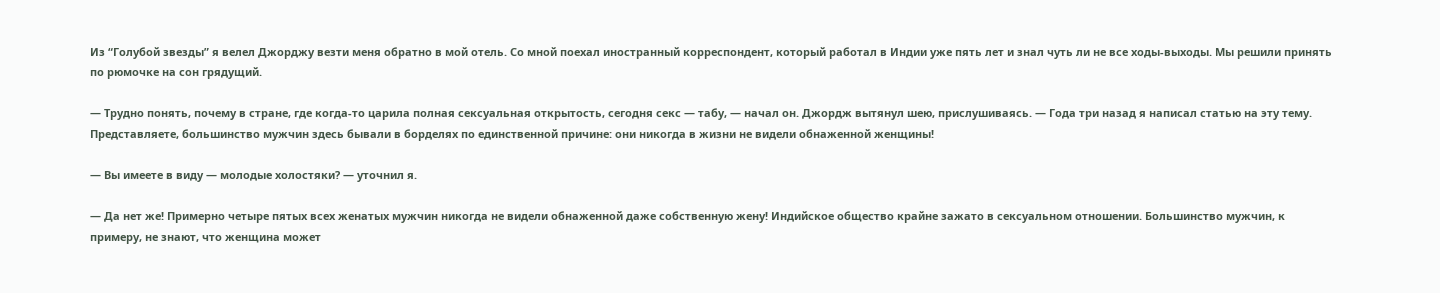Из “Голубой звезды” я велел Джорджу везти меня обратно в мой отель. Со мной поехал иностранный корреспондент, который работал в Индии уже пять лет и знал чуть ли не все ходы-выходы. Мы решили принять по рюмочке на сон грядущий.

— Трудно понять, почему в стране, где когда-то царила полная сексуальная открытость, сегодня секс — табу, — начал он. Джордж вытянул шею, прислушиваясь. — Года три назад я написал статью на эту тему. Представляете, большинство мужчин здесь бывали в борделях по единственной причине: они никогда в жизни не видели обнаженной женщины!

— Вы имеете в виду — молодые холостяки? — уточнил я.

— Да нет же! Примерно четыре пятых всех женатых мужчин никогда не видели обнаженной даже собственную жену! Индийское общество крайне зажато в сексуальном отношении. Большинство мужчин, к примеру, не знают, что женщина может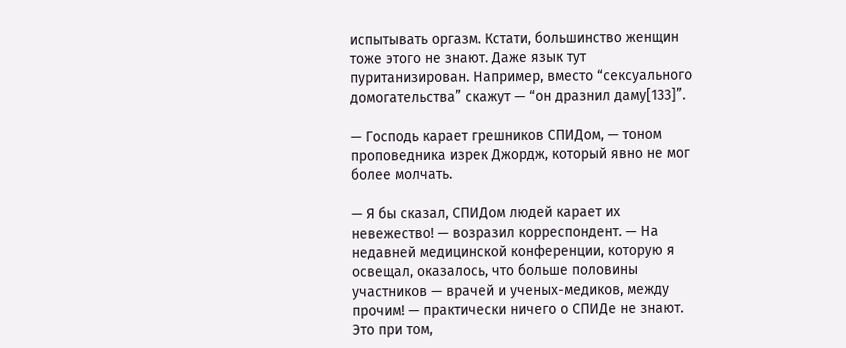испытывать оргазм. Кстати, большинство женщин тоже этого не знают. Даже язык тут пуританизирован. Например, вместо “сексуального домогательства” скажут — “он дразнил даму[133]”.

— Господь карает грешников СПИДом, — тоном проповедника изрек Джордж, который явно не мог более молчать.

— Я бы сказал, СПИДом людей карает их невежество! — возразил корреспондент. — На недавней медицинской конференции, которую я освещал, оказалось, что больше половины участников — врачей и ученых-медиков, между прочим! — практически ничего о СПИДе не знают. Это при том,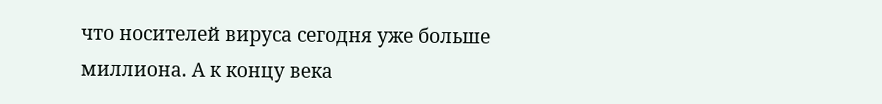что носителей вируса сегодня уже больше миллиона. А к концу века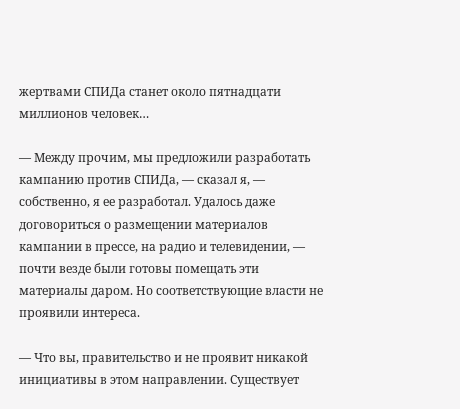жертвами СПИДа станет около пятнадцати миллионов человек…

— Между прочим, мы предложили разработать кампанию против СПИДа, — сказал я, — собственно, я ее разработал. Удалось даже договориться о размещении материалов кампании в прессе, на радио и телевидении, — почти везде были готовы помещать эти материалы даром. Но соответствующие власти не проявили интереса.

— Что вы, правительство и не проявит никакой инициативы в этом направлении. Существует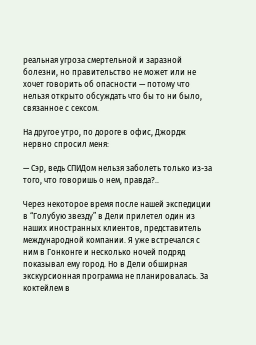реальная угроза смертельной и заразной болезни, но правительство не может или не хочет говорить об опасности — потому что нельзя открыто обсуждать что бы то ни было, связанное с сексом.

На другое утро, по дороге в офис, Джордж нервно спросил меня:

— Сэр, ведь СПИДом нельзя заболеть только из-за того, что говоришь о нем, правда?..

Через некоторое время после нашей экспедиции в “Голубую звезду” в Дели прилетел один из наших иностранных клиентов, представитель международной компании. Я уже встречался с ним в Гонконге и несколько ночей подряд показывал ему город. Но в Дели обширная экскурсионная программа не планировалась. За коктейлем в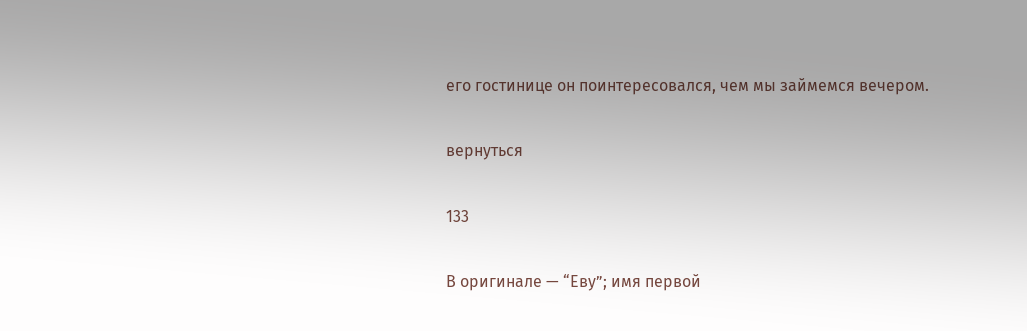его гостинице он поинтересовался, чем мы займемся вечером.

вернуться

133

В оригинале — “Еву”; имя первой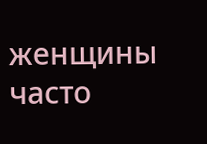женщины часто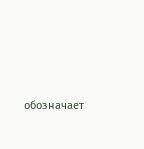обозначает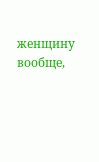женщину вообще,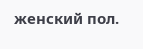женский пол.